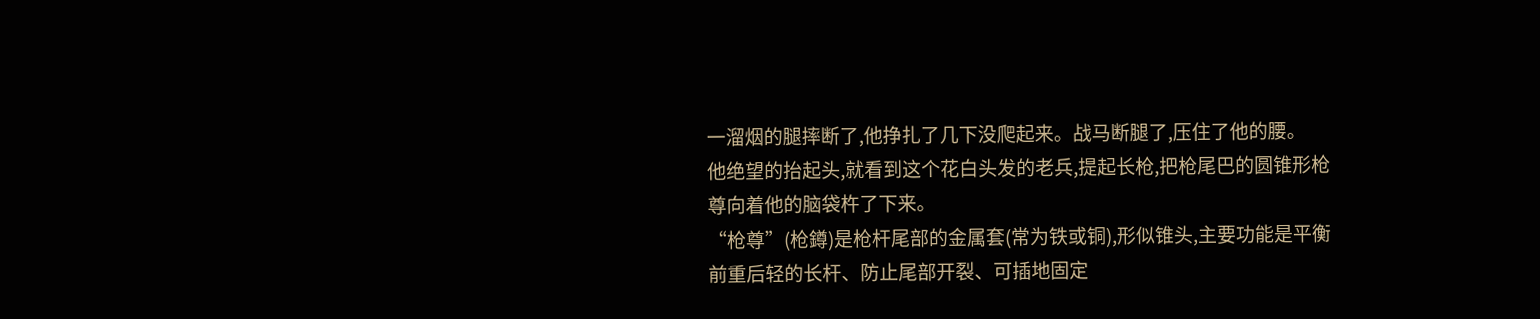一溜烟的腿摔断了,他挣扎了几下没爬起来。战马断腿了,压住了他的腰。
他绝望的抬起头,就看到这个花白头发的老兵,提起长枪,把枪尾巴的圆锥形枪尊向着他的脑袋杵了下来。
“枪尊”(枪鐏)是枪杆尾部的金属套(常为铁或铜),形似锥头,主要功能是平衡前重后轻的长杆、防止尾部开裂、可插地固定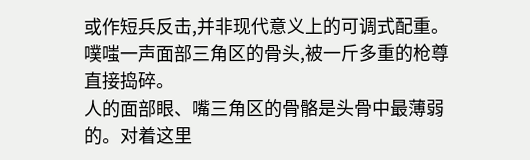或作短兵反击,并非现代意义上的可调式配重。
噗嗤一声面部三角区的骨头,被一斤多重的枪尊直接捣碎。
人的面部眼、嘴三角区的骨骼是头骨中最薄弱的。对着这里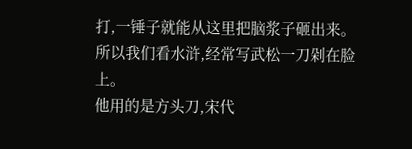打,一锤子就能从这里把脑浆子砸出来。
所以我们看水浒,经常写武松一刀剁在脸上。
他用的是方头刀,宋代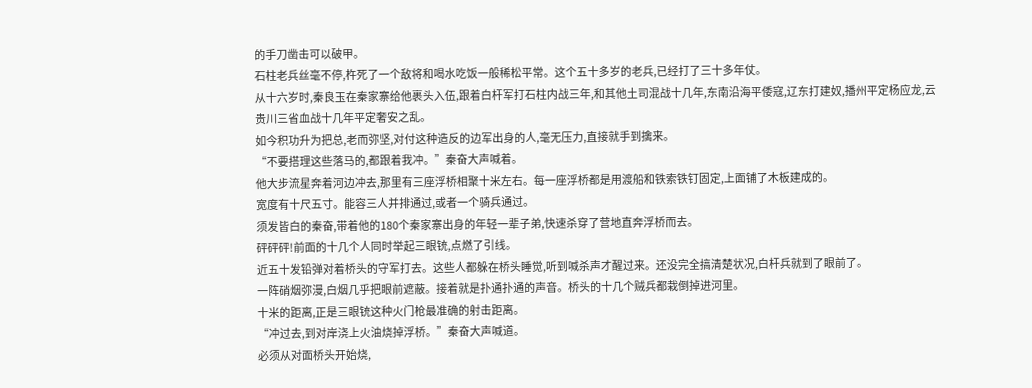的手刀凿击可以破甲。
石柱老兵丝毫不停,杵死了一个敌将和喝水吃饭一般稀松平常。这个五十多岁的老兵,已经打了三十多年仗。
从十六岁时,秦良玉在秦家寨给他裹头入伍,跟着白杆军打石柱内战三年,和其他土司混战十几年,东南沿海平倭寇,辽东打建奴,播州平定杨应龙,云贵川三省血战十几年平定奢安之乱。
如今积功升为把总,老而弥坚,对付这种造反的边军出身的人,毫无压力,直接就手到擒来。
“不要搭理这些落马的,都跟着我冲。”秦奋大声喊着。
他大步流星奔着河边冲去,那里有三座浮桥相聚十米左右。每一座浮桥都是用渡船和铁索铁钉固定,上面铺了木板建成的。
宽度有十尺五寸。能容三人并排通过,或者一个骑兵通过。
须发皆白的秦奋,带着他的180个秦家寨出身的年轻一辈子弟,快速杀穿了营地直奔浮桥而去。
砰砰砰!前面的十几个人同时举起三眼铳,点燃了引线。
近五十发铅弹对着桥头的守军打去。这些人都躲在桥头睡觉,听到喊杀声才醒过来。还没完全搞清楚状况,白杆兵就到了眼前了。
一阵硝烟弥漫,白烟几乎把眼前遮蔽。接着就是扑通扑通的声音。桥头的十几个贼兵都栽倒掉进河里。
十米的距离,正是三眼铳这种火门枪最准确的射击距离。
“冲过去,到对岸浇上火油烧掉浮桥。”秦奋大声喊道。
必须从对面桥头开始烧,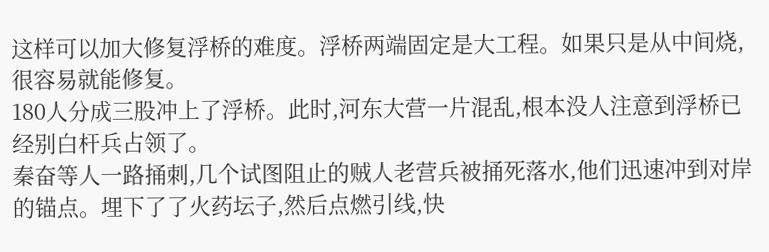这样可以加大修复浮桥的难度。浮桥两端固定是大工程。如果只是从中间烧,很容易就能修复。
180人分成三股冲上了浮桥。此时,河东大营一片混乱,根本没人注意到浮桥已经别白杆兵占领了。
秦奋等人一路捅刺,几个试图阻止的贼人老营兵被捅死落水,他们迅速冲到对岸的锚点。埋下了了火药坛子,然后点燃引线,快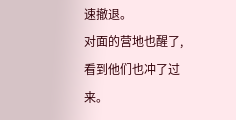速撤退。
对面的营地也醒了,看到他们也冲了过来。